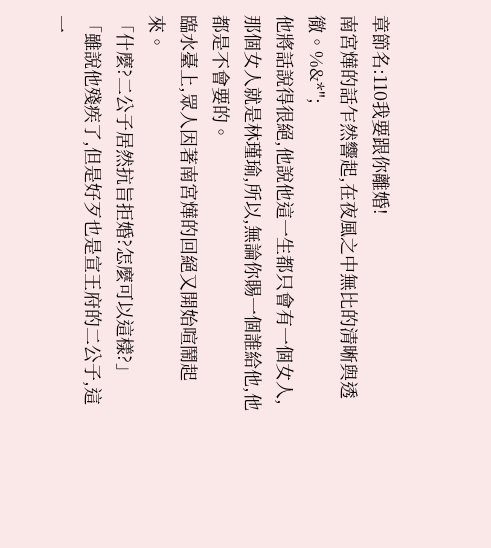章節名:110我要跟你離婚!
南宮燁的話乍然響起,在夜風之中無比的清晰與透徹。%&*";
他將話說得很絕,他說他這一生都只會有一個女人,那個女人就是林瑾瑜,所以,無論你賜一個誰給他,他都是不會要的。
臨水臺上,眾人因著南宮燁的回絕又開始喧鬧起來。
「什麼?二公子居然抗旨拒婚?怎麼可以這樣?」
「雖說他殘疾了,但是好歹也是宣王府的二公子,這一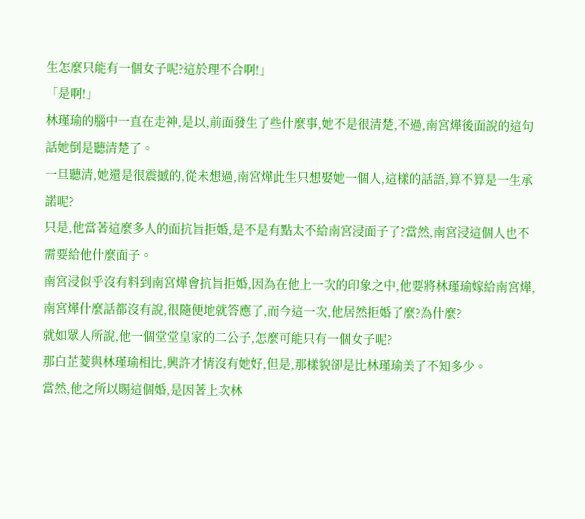生怎麼只能有一個女子呢?這於理不合啊!」
「是啊!」
林瑾瑜的腦中一直在走神,是以,前面發生了些什麼事,她不是很清楚,不過,南宮燁後面說的這句話她倒是聽清楚了。
一旦聽清,她還是很震撼的,從未想過,南宮燁此生只想娶她一個人,這樣的話語,算不算是一生承諾呢?
只是,他當著這麼多人的面抗旨拒婚,是不是有點太不給南宮浸面子了?當然,南宮浸這個人也不需要給他什麼面子。
南宮浸似乎沒有料到南宮燁會抗旨拒婚,因為在他上一次的印象之中,他要將林瑾瑜嫁給南宮燁,南宮燁什麼話都沒有說,很隨便地就答應了,而今這一次,他居然拒婚了麼?為什麼?
就如眾人所說,他一個堂堂皇家的二公子,怎麼可能只有一個女子呢?
那白芷菱與林瑾瑜相比,興許才情沒有她好,但是,那樣貌卻是比林瑾瑜美了不知多少。
當然,他之所以賜這個婚,是因著上次林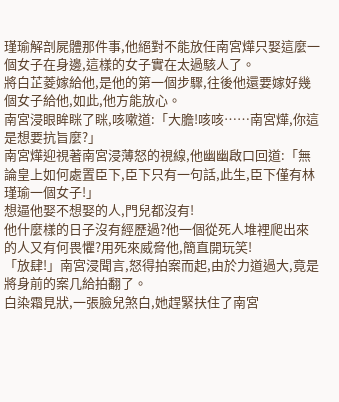瑾瑜解剖屍體那件事,他絕對不能放任南宮燁只娶這麼一個女子在身邊,這樣的女子實在太過駭人了。
將白芷菱嫁給他,是他的第一個步驟,往後他還要嫁好幾個女子給他,如此,他方能放心。
南宮浸眼眸眯了眯,咳嗽道:「大膽!咳咳……南宮燁,你這是想要抗旨麼?」
南宮燁迎視著南宮浸薄怒的視線,他幽幽啟口回道:「無論皇上如何處置臣下,臣下只有一句話,此生,臣下僅有林瑾瑜一個女子!」
想逼他娶不想娶的人,門兒都沒有!
他什麼樣的日子沒有經歷過?他一個從死人堆裡爬出來的人又有何畏懼?用死來威脅他,簡直開玩笑!
「放肆!」南宮浸聞言,怒得拍案而起,由於力道過大,竟是將身前的案几給拍翻了。
白染霜見狀,一張臉兒煞白,她趕緊扶住了南宮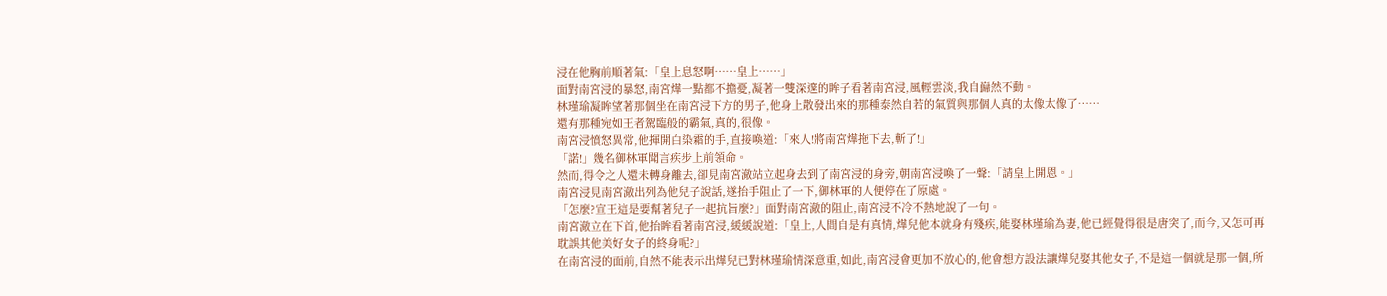浸在他胸前順著氣:「皇上息怒啊……皇上……」
面對南宮浸的暴怒,南宮燁一點都不擔憂,凝著一雙深邃的眸子看著南宮浸,風輕雲淡,我自巋然不動。
林瑾瑜凝眸望著那個坐在南宮浸下方的男子,他身上散發出來的那種泰然自若的氣質與那個人真的太像太像了……
還有那種宛如王者駕臨般的霸氣,真的,很像。
南宮浸憤怒異常,他揮開白染霜的手,直接喚道:「來人!將南宮燁拖下去,斬了!」
「諾!」幾名御林軍聞言疾步上前領命。
然而,得令之人還未轉身離去,卻見南宮澈站立起身去到了南宮浸的身旁,朝南宮浸喚了一聲:「請皇上開恩。」
南宮浸見南宮澈出列為他兒子說話,遂抬手阻止了一下,御林軍的人便停在了原處。
「怎麼?宣王這是要幫著兒子一起抗旨麼?」面對南宮澈的阻止,南宮浸不冷不熱地說了一句。
南宮澈立在下首,他抬眸看著南宮浸,緩緩說道:「皇上,人間自是有真情,燁兒他本就身有殘疾,能娶林瑾瑜為妻,他已經覺得很是唐突了,而今,又怎可再耽誤其他美好女子的終身呢?」
在南宮浸的面前,自然不能表示出燁兒已對林瑾瑜情深意重,如此,南宮浸會更加不放心的,他會想方設法讓燁兒娶其他女子,不是這一個就是那一個,所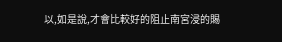以,如是說,才會比較好的阻止南宮浸的賜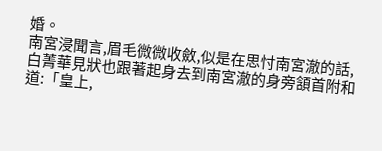婚。
南宮浸聞言,眉毛微微收斂,似是在思忖南宮澈的話,白菁華見狀也跟著起身去到南宮澈的身旁頷首附和道:「皇上,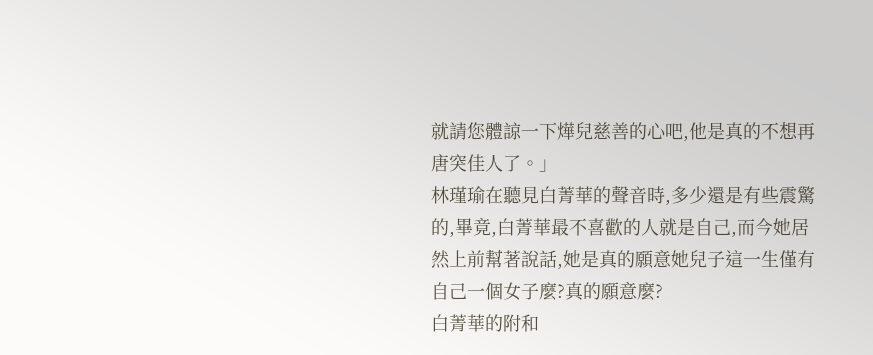就請您體諒一下燁兒慈善的心吧,他是真的不想再唐突佳人了。」
林瑾瑜在聽見白菁華的聲音時,多少還是有些震驚的,畢竟,白菁華最不喜歡的人就是自己,而今她居然上前幫著說話,她是真的願意她兒子這一生僅有自己一個女子麼?真的願意麼?
白菁華的附和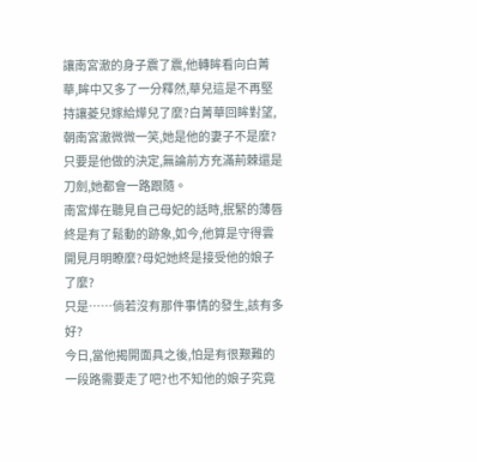讓南宮澈的身子震了震,他轉眸看向白菁華,眸中又多了一分釋然,華兒這是不再堅持讓菱兒嫁給燁兒了麼?白菁華回眸對望,朝南宮澈微微一笑,她是他的妻子不是麼?只要是他做的決定,無論前方充滿荊棘還是刀劍,她都會一路跟隨。
南宮燁在聽見自己母妃的話時,抿緊的薄唇終是有了鬆動的跡象,如今,他算是守得雲開見月明瞭麼?母妃她終是接受他的娘子了麼?
只是……倘若沒有那件事情的發生,該有多好?
今日,當他揭開面具之後,怕是有很艱難的一段路需要走了吧?也不知他的娘子究竟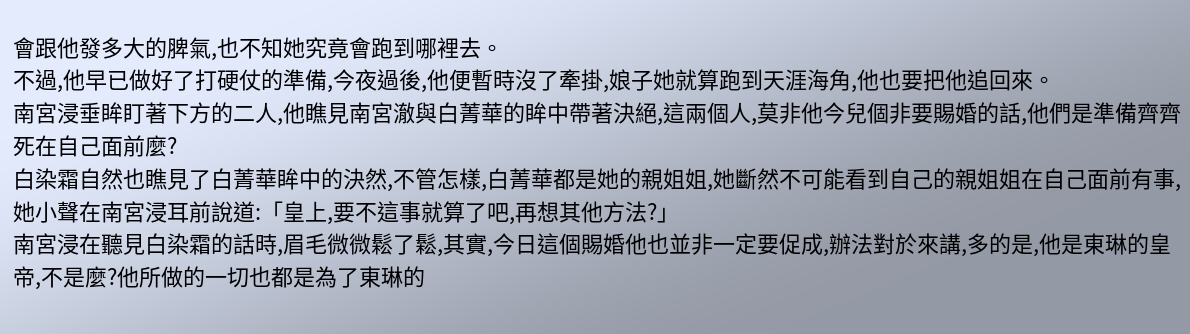會跟他發多大的脾氣,也不知她究竟會跑到哪裡去。
不過,他早已做好了打硬仗的準備,今夜過後,他便暫時沒了牽掛,娘子她就算跑到天涯海角,他也要把他追回來。
南宮浸垂眸盯著下方的二人,他瞧見南宮澈與白菁華的眸中帶著決絕,這兩個人,莫非他今兒個非要賜婚的話,他們是準備齊齊死在自己面前麼?
白染霜自然也瞧見了白菁華眸中的決然,不管怎樣,白菁華都是她的親姐姐,她斷然不可能看到自己的親姐姐在自己面前有事,她小聲在南宮浸耳前說道:「皇上,要不這事就算了吧,再想其他方法?」
南宮浸在聽見白染霜的話時,眉毛微微鬆了鬆,其實,今日這個賜婚他也並非一定要促成,辦法對於來講,多的是,他是東琳的皇帝,不是麼?他所做的一切也都是為了東琳的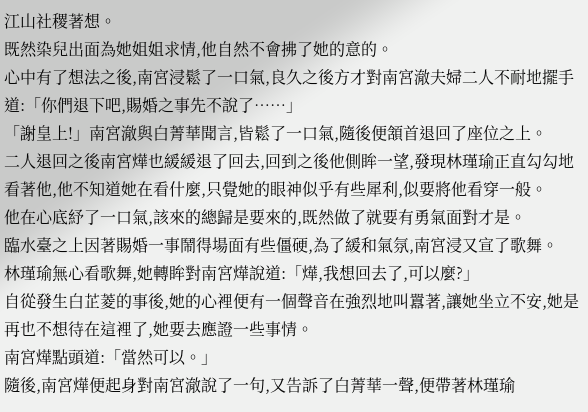江山社稷著想。
既然染兒出面為她姐姐求情,他自然不會拂了她的意的。
心中有了想法之後,南宮浸鬆了一口氣,良久之後方才對南宮澈夫婦二人不耐地擺手道:「你們退下吧,賜婚之事先不說了……」
「謝皇上!」南宮澈與白菁華聞言,皆鬆了一口氣,隨後便頷首退回了座位之上。
二人退回之後南宮燁也緩緩退了回去,回到之後他側眸一望,發現林瑾瑜正直勾勾地看著他,他不知道她在看什麼,只覺她的眼神似乎有些犀利,似要將他看穿一般。
他在心底紓了一口氣,該來的總歸是要來的,既然做了就要有勇氣面對才是。
臨水臺之上因著賜婚一事鬧得場面有些僵硬,為了緩和氣氛,南宮浸又宣了歌舞。
林瑾瑜無心看歌舞,她轉眸對南宮燁說道:「燁,我想回去了,可以麼?」
自從發生白芷菱的事後,她的心裡便有一個聲音在強烈地叫囂著,讓她坐立不安,她是再也不想待在這裡了,她要去應證一些事情。
南宮燁點頭道:「當然可以。」
隨後,南宮燁便起身對南宮澈說了一句,又告訴了白菁華一聲,便帶著林瑾瑜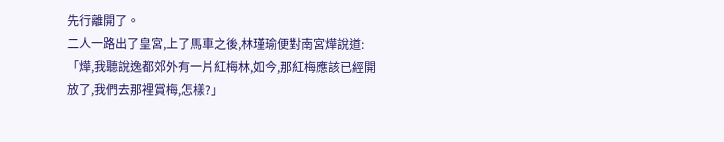先行離開了。
二人一路出了皇宮,上了馬車之後,林瑾瑜便對南宮燁說道:「燁,我聽說逸都郊外有一片紅梅林,如今,那紅梅應該已經開放了,我們去那裡賞梅,怎樣?」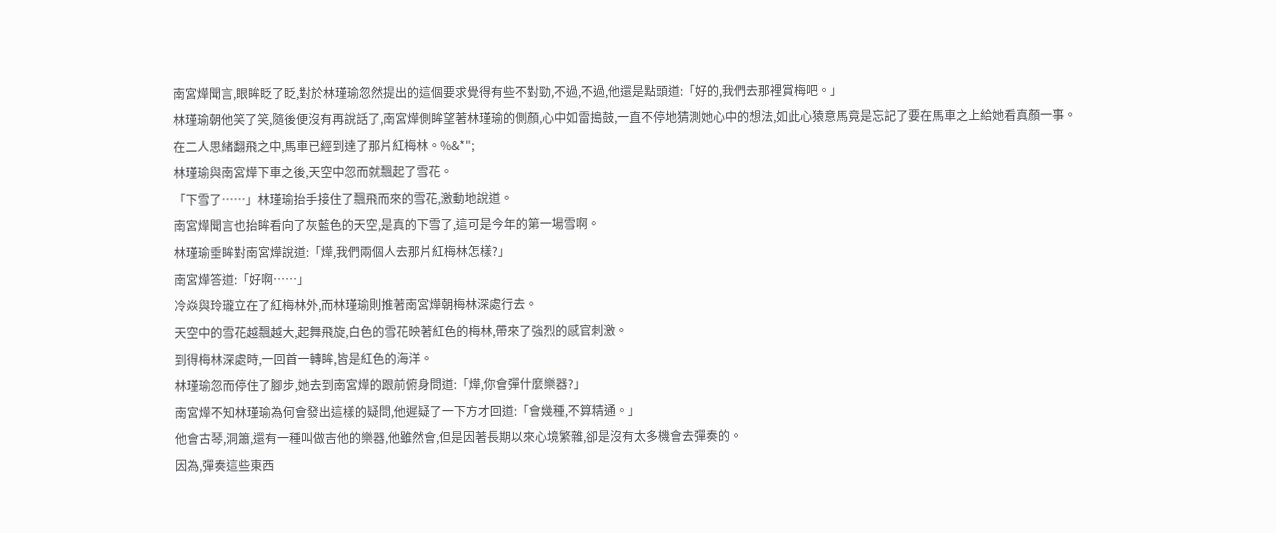南宮燁聞言,眼眸眨了眨,對於林瑾瑜忽然提出的這個要求覺得有些不對勁,不過,不過,他還是點頭道:「好的,我們去那裡賞梅吧。」
林瑾瑜朝他笑了笑,隨後便沒有再說話了,南宮燁側眸望著林瑾瑜的側顏,心中如雷搗鼓,一直不停地猜測她心中的想法,如此心猿意馬竟是忘記了要在馬車之上給她看真顏一事。
在二人思緒翻飛之中,馬車已經到達了那片紅梅林。%&*";
林瑾瑜與南宮燁下車之後,天空中忽而就飄起了雪花。
「下雪了……」林瑾瑜抬手接住了飄飛而來的雪花,激動地說道。
南宮燁聞言也抬眸看向了灰藍色的天空,是真的下雪了,這可是今年的第一場雪啊。
林瑾瑜垂眸對南宮燁說道:「燁,我們兩個人去那片紅梅林怎樣?」
南宮燁答道:「好啊……」
冷焱與玲瓏立在了紅梅林外,而林瑾瑜則推著南宮燁朝梅林深處行去。
天空中的雪花越飄越大,起舞飛旋,白色的雪花映著紅色的梅林,帶來了強烈的感官刺激。
到得梅林深處時,一回首一轉眸,皆是紅色的海洋。
林瑾瑜忽而停住了腳步,她去到南宮燁的跟前俯身問道:「燁,你會彈什麼樂器?」
南宮燁不知林瑾瑜為何會發出這樣的疑問,他遲疑了一下方才回道:「會幾種,不算精通。」
他會古琴,洞簫,還有一種叫做吉他的樂器,他雖然會,但是因著長期以來心境繁雜,卻是沒有太多機會去彈奏的。
因為,彈奏這些東西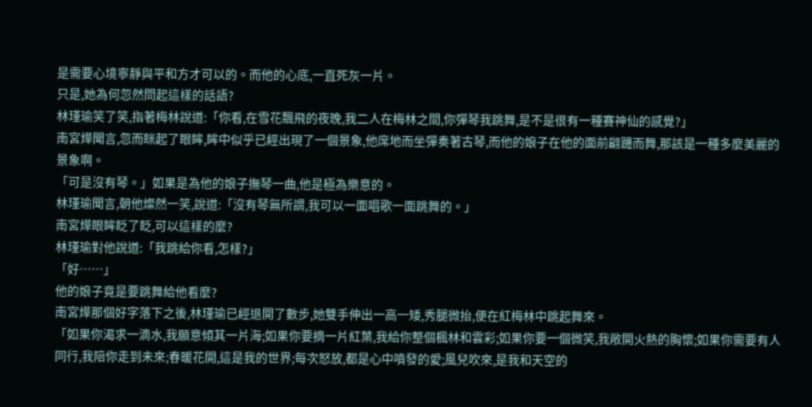是需要心境寧靜與平和方才可以的。而他的心底,一直死灰一片。
只是,她為何忽然問起這樣的話語?
林瑾瑜笑了笑,指著梅林說道:「你看,在雪花飄飛的夜晚,我二人在梅林之間,你彈琴我跳舞,是不是很有一種賽神仙的感覺?」
南宮燁聞言,忽而眯起了眼眸,眸中似乎已經出現了一個景象,他席地而坐彈奏著古琴,而他的娘子在他的面前翩躚而舞,那該是一種多麼美麗的景象啊。
「可是沒有琴。」如果是為他的娘子撫琴一曲,他是極為樂意的。
林瑾瑜聞言,朝他燦然一笑,說道:「沒有琴無所謂,我可以一面唱歌一面跳舞的。」
南宮燁眼眸眨了眨,可以這樣的麼?
林瑾瑜對他說道:「我跳給你看,怎樣?」
「好……」
他的娘子竟是要跳舞給他看麼?
南宮燁那個好字落下之後,林瑾瑜已經退開了數步,她雙手伸出一高一矮,秀腿微抬,便在紅梅林中跳起舞來。
「如果你渴求一滴水,我願意傾其一片海;如果你要摘一片紅葉,我給你整個楓林和雲彩;如果你要一個微笑,我敞開火熱的胸懷;如果你需要有人同行,我陪你走到未來;春暖花開,這是我的世界;每次怒放,都是心中噴發的愛;風兒吹來,是我和天空的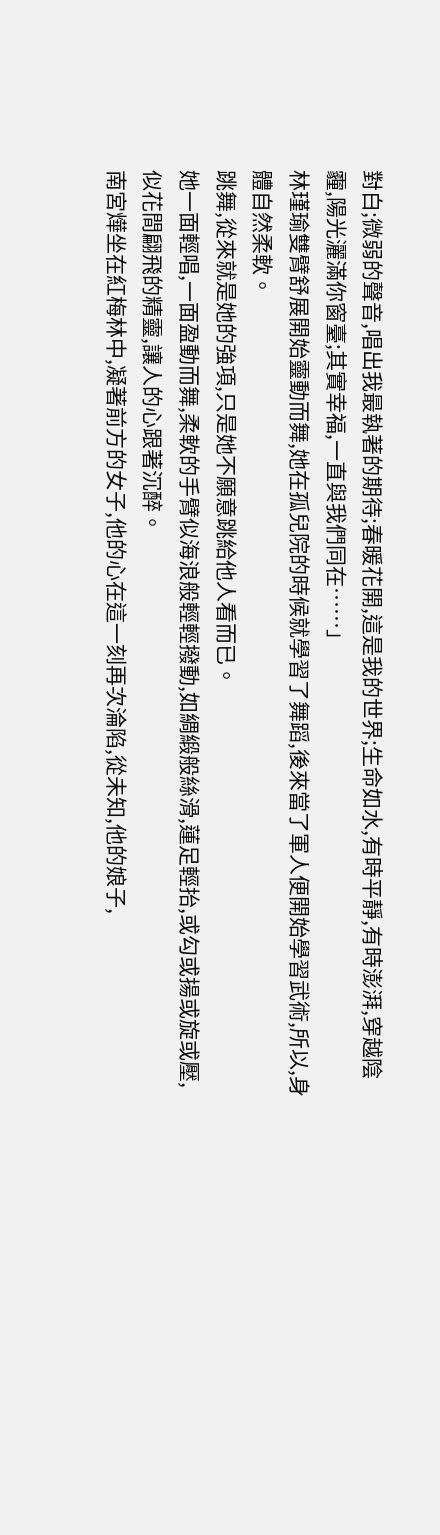對白;微弱的聲音,唱出我最執著的期待;春暖花開,這是我的世界;生命如水,有時平靜,有時澎湃,穿越陰霾,陽光灑滿你窗臺;其實幸福,一直與我們同在……」
林瑾瑜雙臂舒展開始靈動而舞,她在孤兒院的時候就學習了舞蹈,後來當了軍人便開始學習武術,所以,身體自然柔軟。
跳舞,從來就是她的強項,只是她不願意跳給他人看而已。
她一面輕唱,一面盈動而舞,柔軟的手臂似海浪般輕輕撥動,如綢緞般絲滑,蓮足輕抬,或勾或揚或旋或壓,似花間翩飛的精靈,讓人的心跟著沉醉。
南宮燁坐在紅梅林中,凝著前方的女子,他的心在這一刻再次淪陷,從未知,他的娘子,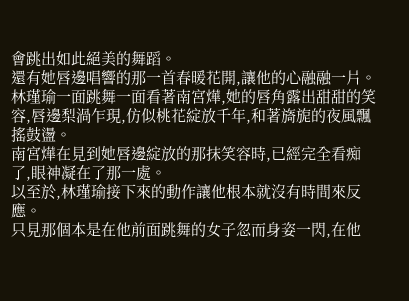會跳出如此絕美的舞蹈。
還有她唇邊唱響的那一首春暖花開,讓他的心融融一片。
林瑾瑜一面跳舞一面看著南宮燁,她的唇角露出甜甜的笑容,唇邊梨渦乍現,仿似桃花綻放千年,和著旖旎的夜風飄搖鼓盪。
南宮燁在見到她唇邊綻放的那抹笑容時,已經完全看痴了,眼神凝在了那一處。
以至於,林瑾瑜接下來的動作讓他根本就沒有時間來反應。
只見那個本是在他前面跳舞的女子忽而身姿一閃,在他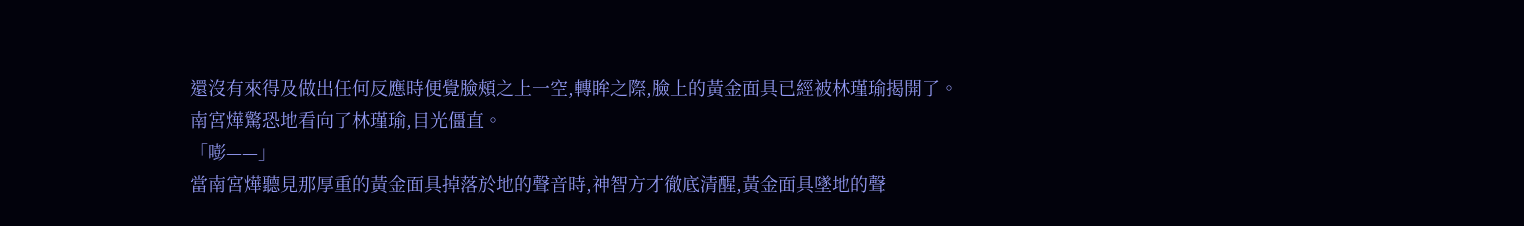還沒有來得及做出任何反應時便覺臉頰之上一空,轉眸之際,臉上的黃金面具已經被林瑾瑜揭開了。
南宮燁驚恐地看向了林瑾瑜,目光僵直。
「嘭——」
當南宮燁聽見那厚重的黃金面具掉落於地的聲音時,神智方才徹底清醒,黃金面具墜地的聲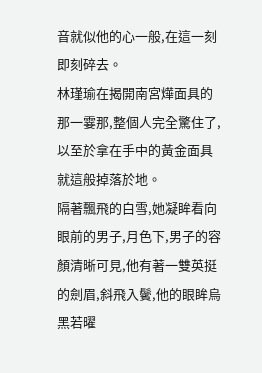音就似他的心一般,在這一刻即刻碎去。
林瑾瑜在揭開南宮燁面具的那一霎那,整個人完全驚住了,以至於拿在手中的黃金面具就這般掉落於地。
隔著飄飛的白雪,她凝眸看向眼前的男子,月色下,男子的容顏清晰可見,他有著一雙英挺的劍眉,斜飛入鬢,他的眼眸烏黑若曜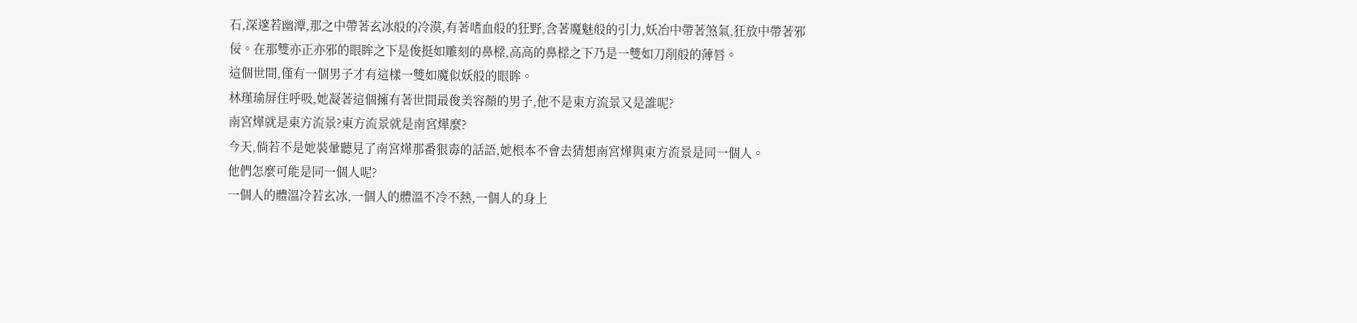石,深邃若幽潭,那之中帶著玄冰般的冷漠,有著嗜血般的狂野,含著魔魅般的引力,妖冶中帶著煞氣,狂放中帶著邪佞。在那雙亦正亦邪的眼眸之下是俊挺如雕刻的鼻樑,高高的鼻樑之下乃是一雙如刀削般的薄唇。
這個世間,僅有一個男子才有這樣一雙如魔似妖般的眼眸。
林瑾瑜屏住呼吸,她凝著這個擁有著世間最俊美容顏的男子,他不是東方流景又是誰呢?
南宮燁就是東方流景?東方流景就是南宮燁麼?
今天,倘若不是她裝暈聽見了南宮燁那番狠毒的話語,她根本不會去猜想南宮燁與東方流景是同一個人。
他們怎麼可能是同一個人呢?
一個人的體溫冷若玄冰,一個人的體溫不冷不熱,一個人的身上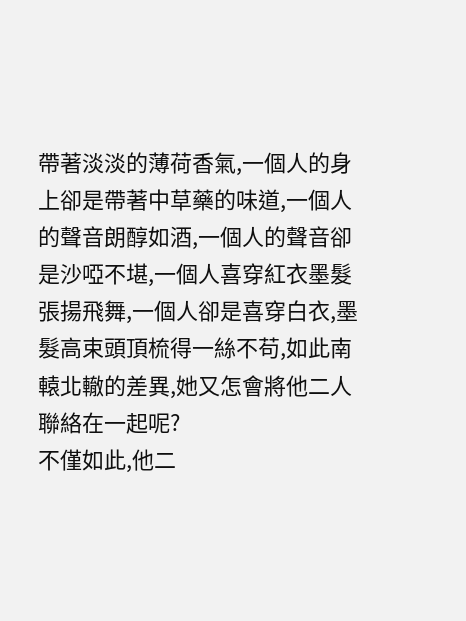帶著淡淡的薄荷香氣,一個人的身上卻是帶著中草藥的味道,一個人的聲音朗醇如酒,一個人的聲音卻是沙啞不堪,一個人喜穿紅衣墨髮張揚飛舞,一個人卻是喜穿白衣,墨髮高束頭頂梳得一絲不苟,如此南轅北轍的差異,她又怎會將他二人聯絡在一起呢?
不僅如此,他二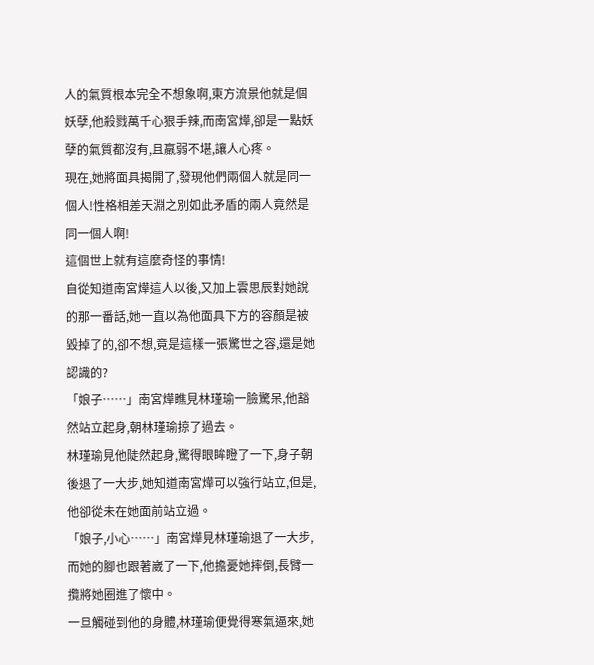人的氣質根本完全不想象啊,東方流景他就是個妖孽,他殺戮萬千心狠手辣,而南宮燁,卻是一點妖孽的氣質都沒有,且羸弱不堪,讓人心疼。
現在,她將面具揭開了,發現他們兩個人就是同一個人!性格相差天淵之別如此矛盾的兩人竟然是同一個人啊!
這個世上就有這麼奇怪的事情!
自從知道南宮燁這人以後,又加上雲思辰對她說的那一番話,她一直以為他面具下方的容顏是被毀掉了的,卻不想,竟是這樣一張驚世之容,還是她認識的?
「娘子……」南宮燁瞧見林瑾瑜一臉驚呆,他豁然站立起身,朝林瑾瑜掠了過去。
林瑾瑜見他陡然起身,驚得眼眸瞪了一下,身子朝後退了一大步,她知道南宮燁可以強行站立,但是,他卻從未在她面前站立過。
「娘子,小心……」南宮燁見林瑾瑜退了一大步,而她的腳也跟著崴了一下,他擔憂她摔倒,長臂一攬將她圈進了懷中。
一旦觸碰到他的身體,林瑾瑜便覺得寒氣逼來,她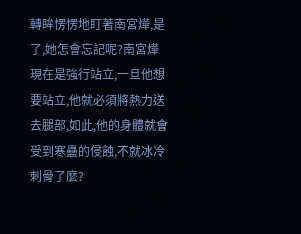轉眸愣愣地盯著南宮燁,是了,她怎會忘記呢?南宮燁現在是強行站立,一旦他想要站立,他就必須將熱力送去腿部,如此,他的身體就會受到寒蠱的侵蝕,不就冰冷刺骨了麼?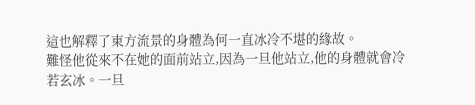這也解釋了東方流景的身體為何一直冰冷不堪的緣故。
難怪他從來不在她的面前站立,因為一旦他站立,他的身體就會冷若玄冰。一旦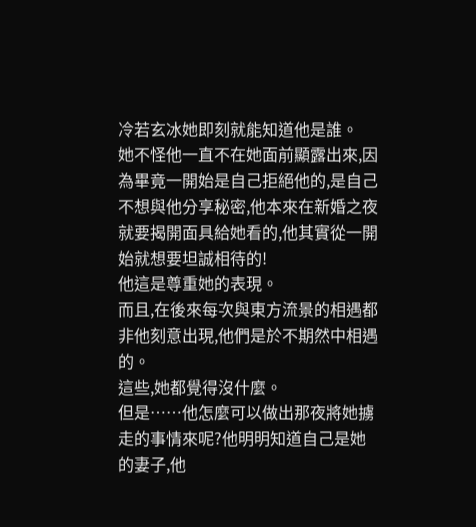冷若玄冰她即刻就能知道他是誰。
她不怪他一直不在她面前顯露出來,因為畢竟一開始是自己拒絕他的,是自己不想與他分享秘密,他本來在新婚之夜就要揭開面具給她看的,他其實從一開始就想要坦誠相待的!
他這是尊重她的表現。
而且,在後來每次與東方流景的相遇都非他刻意出現,他們是於不期然中相遇的。
這些,她都覺得沒什麼。
但是……他怎麼可以做出那夜將她擄走的事情來呢?他明明知道自己是她的妻子,他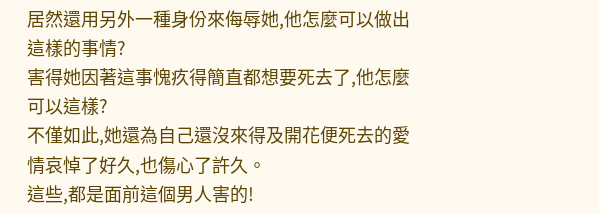居然還用另外一種身份來侮辱她,他怎麼可以做出這樣的事情?
害得她因著這事愧疚得簡直都想要死去了,他怎麼可以這樣?
不僅如此,她還為自己還沒來得及開花便死去的愛情哀悼了好久,也傷心了許久。
這些,都是面前這個男人害的!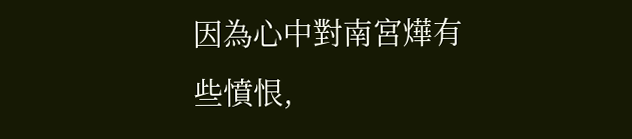因為心中對南宮燁有些憤恨,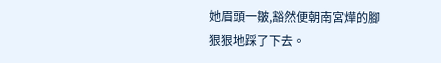她眉頭一皺,豁然便朝南宮燁的腳狠狠地踩了下去。